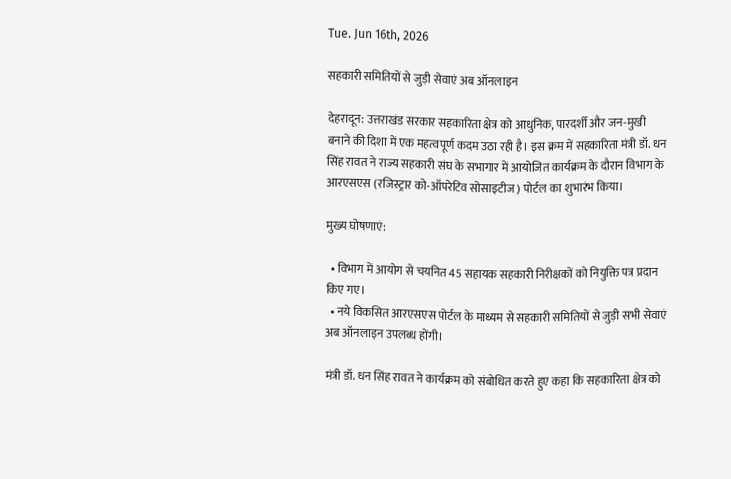Tue. Jun 16th, 2026

सहकारी समितियों से जुड़ी सेवाएं अब ऑनलाइन

देहरादून: उत्तराखंड सरकार सहकारिता क्षेत्र को आधुनिक, पारदर्शी और जन-मुखी बनाने की दिशा में एक महत्वपूर्ण कदम उठा रही है। इस क्रम में सहकारिता मंत्री डॉ. धन सिंह रावत ने राज्य सहकारी संघ के सभागार में आयोजित कार्यक्रम के दौरान विभाग के आरएसएस (रजिस्ट्रार को-ऑपरेटिव सोसाइटीज) पोर्टल का शुभारंभ किया।

मुख्य घोषणाएं:

  • विभाग में आयोग से चयनित 45 सहायक सहकारी निरीक्षकों को नियुक्ति पत्र प्रदान किए गए।
  • नये विकसित आरएसएस पोर्टल के माध्यम से सहकारी समितियों से जुड़ी सभी सेवाएं अब ऑनलाइन उपलब्ध होंगी।

मंत्री डॉ. धन सिंह रावत ने कार्यक्रम को संबोधित करते हुए कहा कि सहकारिता क्षेत्र को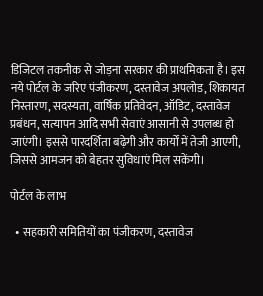डिजिटल तकनीक से जोड़ना सरकार की प्राथमिकता है। इस नये पोर्टल के जरिए पंजीकरण, दस्तावेज अपलोड, शिकायत निस्तारण, सदस्यता, वार्षिक प्रतिवेदन, ऑडिट, दस्तावेज प्रबंधन, सत्यापन आदि सभी सेवाएं आसानी से उपलब्ध हो जाएंगी। इससे पारदर्शिता बढ़ेगी और कार्यों में तेजी आएगी, जिससे आमजन को बेहतर सुविधाएं मिल सकेंगी।

पोर्टल के लाभ

  • सहकारी समितियों का पंजीकरण, दस्तावेज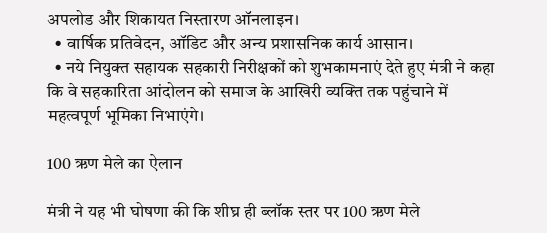अपलोड और शिकायत निस्तारण ऑनलाइन।
  • वार्षिक प्रतिवेदन, ऑडिट और अन्य प्रशासनिक कार्य आसान।
  • नये नियुक्त सहायक सहकारी निरीक्षकों को शुभकामनाएं देते हुए मंत्री ने कहा कि वे सहकारिता आंदोलन को समाज के आखिरी व्यक्ति तक पहुंचाने में महत्वपूर्ण भूमिका निभाएंगे।

100 ऋण मेले का ऐलान

मंत्री ने यह भी घोषणा की कि शीघ्र ही ब्लॉक स्तर पर 100 ऋण मेले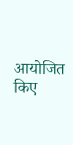आयोजित किए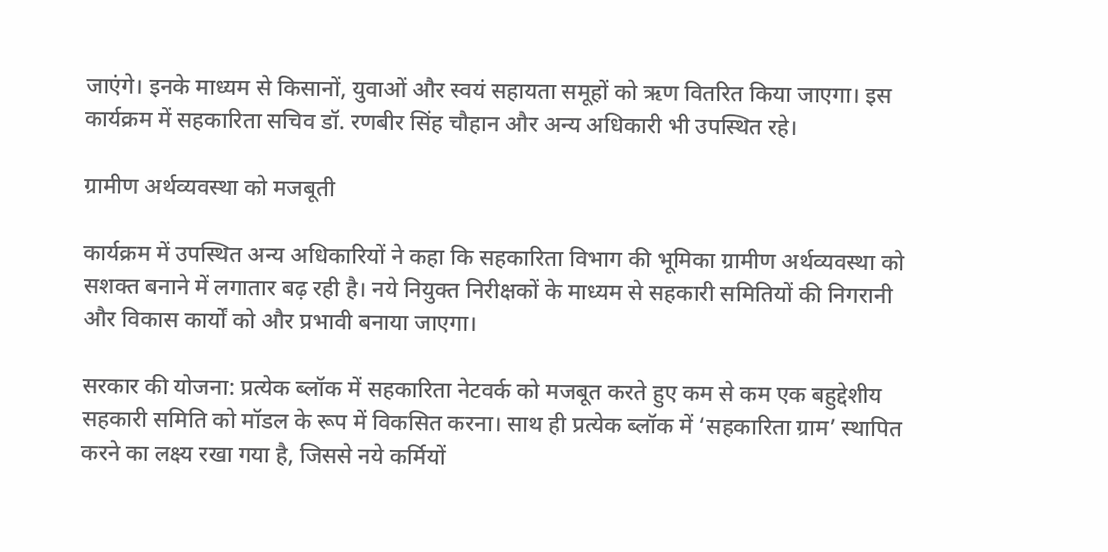जाएंगे। इनके माध्यम से किसानों, युवाओं और स्वयं सहायता समूहों को ऋण वितरित किया जाएगा। इस कार्यक्रम में सहकारिता सचिव डॉ. रणबीर सिंह चौहान और अन्य अधिकारी भी उपस्थित रहे।

ग्रामीण अर्थव्यवस्था को मजबूती

कार्यक्रम में उपस्थित अन्य अधिकारियों ने कहा कि सहकारिता विभाग की भूमिका ग्रामीण अर्थव्यवस्था को सशक्त बनाने में लगातार बढ़ रही है। नये नियुक्त निरीक्षकों के माध्यम से सहकारी समितियों की निगरानी और विकास कार्यों को और प्रभावी बनाया जाएगा।

सरकार की योजना: प्रत्येक ब्लॉक में सहकारिता नेटवर्क को मजबूत करते हुए कम से कम एक बहुद्देशीय सहकारी समिति को मॉडल के रूप में विकसित करना। साथ ही प्रत्येक ब्लॉक में ‘सहकारिता ग्राम’ स्थापित करने का लक्ष्य रखा गया है, जिससे नये कर्मियों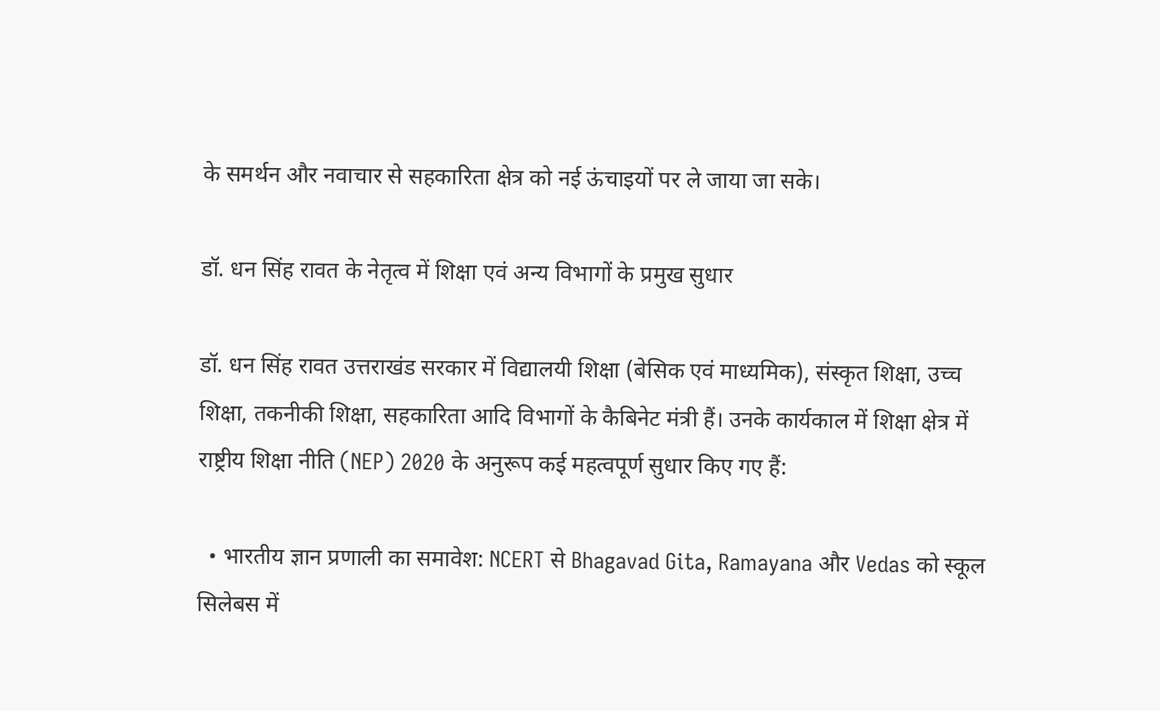के समर्थन और नवाचार से सहकारिता क्षेत्र को नई ऊंचाइयों पर ले जाया जा सके।

डॉ. धन सिंह रावत के नेतृत्व में शिक्षा एवं अन्य विभागों के प्रमुख सुधार

डॉ. धन सिंह रावत उत्तराखंड सरकार में विद्यालयी शिक्षा (बेसिक एवं माध्यमिक), संस्कृत शिक्षा, उच्च शिक्षा, तकनीकी शिक्षा, सहकारिता आदि विभागों के कैबिनेट मंत्री हैं। उनके कार्यकाल में शिक्षा क्षेत्र में राष्ट्रीय शिक्षा नीति (NEP) 2020 के अनुरूप कई महत्वपूर्ण सुधार किए गए हैं:

  • भारतीय ज्ञान प्रणाली का समावेश: NCERT से Bhagavad Gita, Ramayana और Vedas को स्कूल सिलेबस में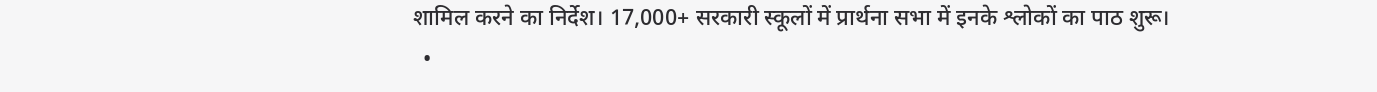शामिल करने का निर्देश। 17,000+ सरकारी स्कूलों में प्रार्थना सभा में इनके श्लोकों का पाठ शुरू।
  •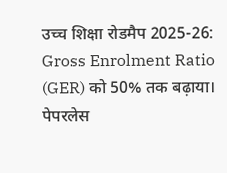उच्च शिक्षा रोडमैप 2025-26: Gross Enrolment Ratio (GER) को 50% तक बढ़ाया। पेपरलेस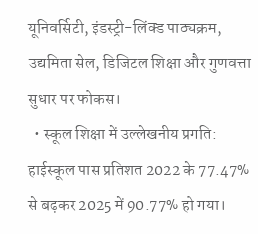यूनिवर्सिटी, इंडस्ट्री-लिंक्ड पाठ्यक्रम, उद्यमिता सेल, डिजिटल शिक्षा और गुणवत्ता सुधार पर फोकस।
  • स्कूल शिक्षा में उल्लेखनीय प्रगति: हाईस्कूल पास प्रतिशत 2022 के 77.47% से बढ़कर 2025 में 90.77% हो गया।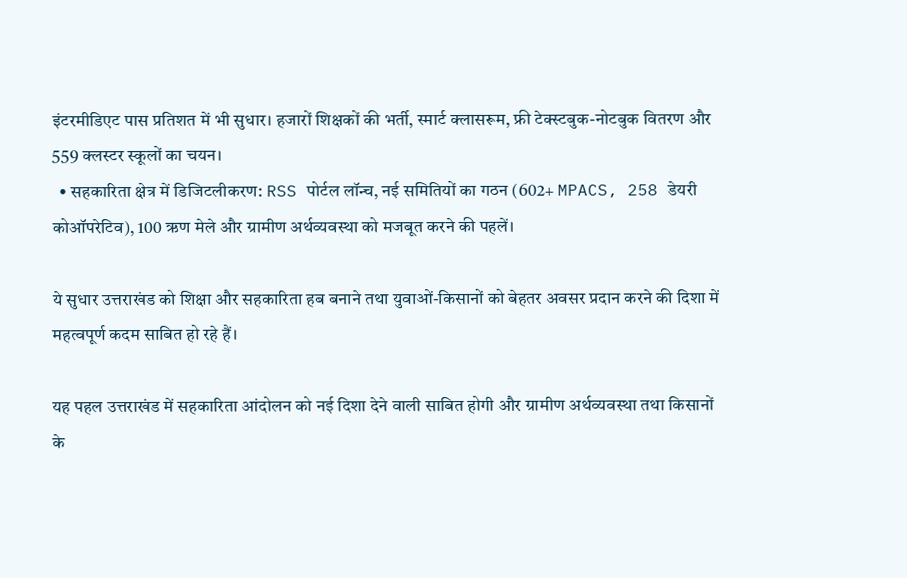इंटरमीडिएट पास प्रतिशत में भी सुधार। हजारों शिक्षकों की भर्ती, स्मार्ट क्लासरूम, फ्री टेक्स्टबुक-नोटबुक वितरण और 559 क्लस्टर स्कूलों का चयन।
  • सहकारिता क्षेत्र में डिजिटलीकरण: RSS पोर्टल लॉन्च, नई समितियों का गठन (602+ MPACS, 258 डेयरी कोऑपरेटिव), 100 ऋण मेले और ग्रामीण अर्थव्यवस्था को मजबूत करने की पहलें।

ये सुधार उत्तराखंड को शिक्षा और सहकारिता हब बनाने तथा युवाओं-किसानों को बेहतर अवसर प्रदान करने की दिशा में महत्वपूर्ण कदम साबित हो रहे हैं।

यह पहल उत्तराखंड में सहकारिता आंदोलन को नई दिशा देने वाली साबित होगी और ग्रामीण अर्थव्यवस्था तथा किसानों के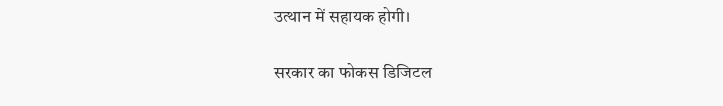उत्थान में सहायक होगी।

सरकार का फोकस डिजिटल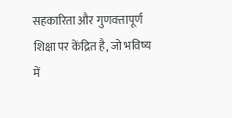सहकारिता और गुणवत्तापूर्ण शिक्षा पर केंद्रित है, जो भविष्य में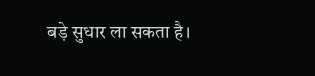बड़े सुधार ला सकता है।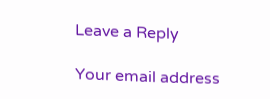Leave a Reply

Your email address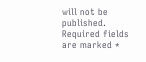will not be published. Required fields are marked *